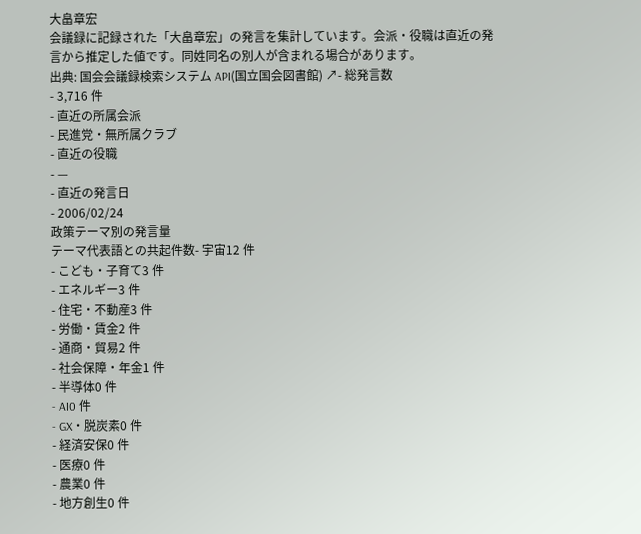大畠章宏
会議録に記録された「大畠章宏」の発言を集計しています。会派・役職は直近の発言から推定した値です。同姓同名の別人が含まれる場合があります。
出典: 国会会議録検索システム API(国立国会図書館) ↗- 総発言数
- 3,716 件
- 直近の所属会派
- 民進党・無所属クラブ
- 直近の役職
- —
- 直近の発言日
- 2006/02/24
政策テーマ別の発言量
テーマ代表語との共起件数- 宇宙12 件
- こども・子育て3 件
- エネルギー3 件
- 住宅・不動産3 件
- 労働・賃金2 件
- 通商・貿易2 件
- 社会保障・年金1 件
- 半導体0 件
- AI0 件
- GX・脱炭素0 件
- 経済安保0 件
- 医療0 件
- 農業0 件
- 地方創生0 件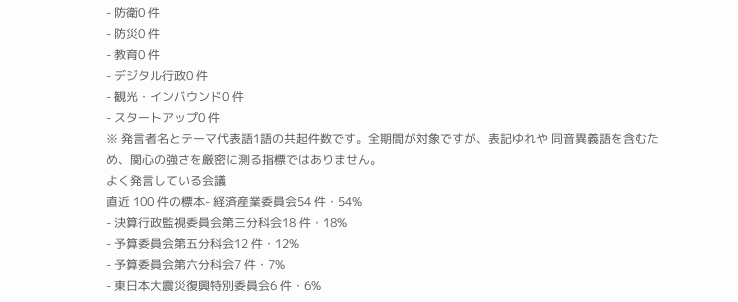- 防衛0 件
- 防災0 件
- 教育0 件
- デジタル行政0 件
- 観光・インバウンド0 件
- スタートアップ0 件
※ 発言者名とテーマ代表語1語の共起件数です。全期間が対象ですが、表記ゆれや 同音異義語を含むため、関心の強さを厳密に測る指標ではありません。
よく発言している会議
直近 100 件の標本- 経済産業委員会54 件・54%
- 決算行政監視委員会第三分科会18 件・18%
- 予算委員会第五分科会12 件・12%
- 予算委員会第六分科会7 件・7%
- 東日本大震災復興特別委員会6 件・6%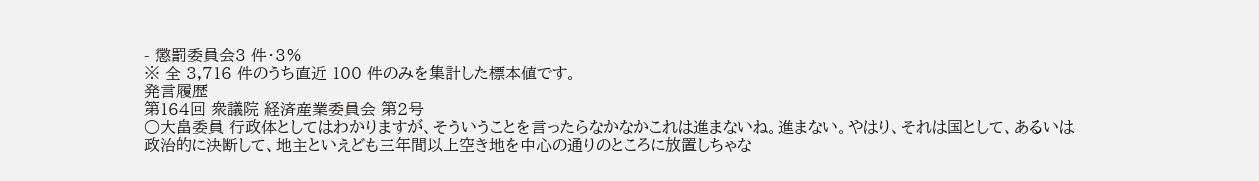- 懲罰委員会3 件・3%
※ 全 3,716 件のうち直近 100 件のみを集計した標本値です。
発言履歴
第164回 衆議院 経済産業委員会 第2号
○大畠委員 行政体としてはわかりますが、そういうことを言ったらなかなかこれは進まないね。進まない。やはり、それは国として、あるいは政治的に決断して、地主といえども三年間以上空き地を中心の通りのところに放置しちゃな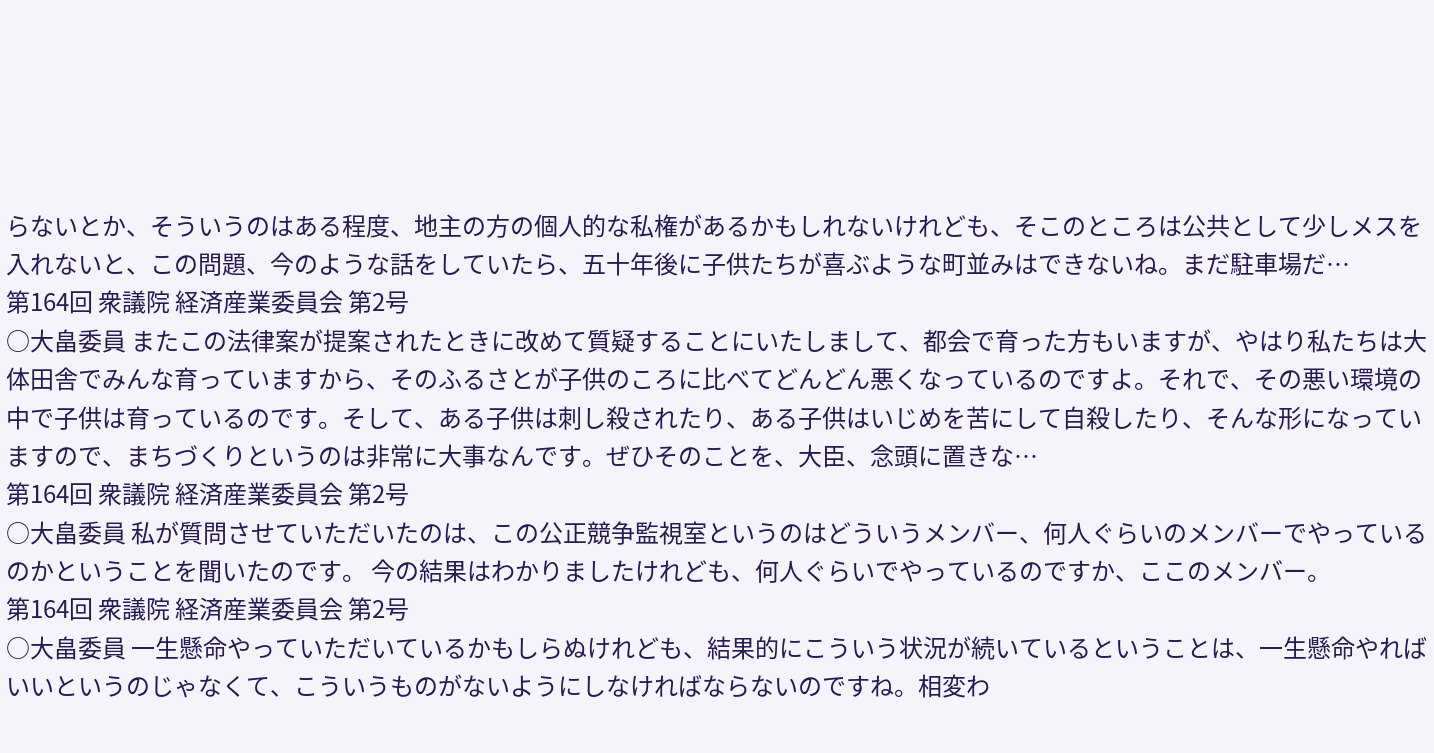らないとか、そういうのはある程度、地主の方の個人的な私権があるかもしれないけれども、そこのところは公共として少しメスを入れないと、この問題、今のような話をしていたら、五十年後に子供たちが喜ぶような町並みはできないね。まだ駐車場だ…
第164回 衆議院 経済産業委員会 第2号
○大畠委員 またこの法律案が提案されたときに改めて質疑することにいたしまして、都会で育った方もいますが、やはり私たちは大体田舎でみんな育っていますから、そのふるさとが子供のころに比べてどんどん悪くなっているのですよ。それで、その悪い環境の中で子供は育っているのです。そして、ある子供は刺し殺されたり、ある子供はいじめを苦にして自殺したり、そんな形になっていますので、まちづくりというのは非常に大事なんです。ぜひそのことを、大臣、念頭に置きな…
第164回 衆議院 経済産業委員会 第2号
○大畠委員 私が質問させていただいたのは、この公正競争監視室というのはどういうメンバー、何人ぐらいのメンバーでやっているのかということを聞いたのです。 今の結果はわかりましたけれども、何人ぐらいでやっているのですか、ここのメンバー。
第164回 衆議院 経済産業委員会 第2号
○大畠委員 一生懸命やっていただいているかもしらぬけれども、結果的にこういう状況が続いているということは、一生懸命やればいいというのじゃなくて、こういうものがないようにしなければならないのですね。相変わ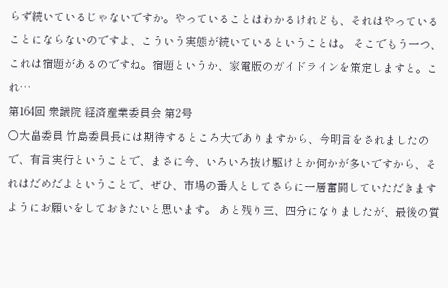らず続いているじゃないですか。やっていることはわかるけれども、それはやっていることにならないのですよ、こういう実態が続いているということは。 そこでもう一つ、これは宿題があるのですね。宿題というか、家電版のガイドラインを策定しますと。これ…
第164回 衆議院 経済産業委員会 第2号
○大畠委員 竹島委員長には期待するところ大でありますから、今明言をされましたので、有言実行ということで、まさに今、いろいろ抜け駆けとか何かが多いですから、それはだめだよということで、ぜひ、市場の番人としてさらに一層奮闘していただきますようにお願いをしておきたいと思います。 あと残り三、四分になりましたが、最後の質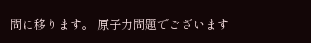問に移ります。 原子力問題でございます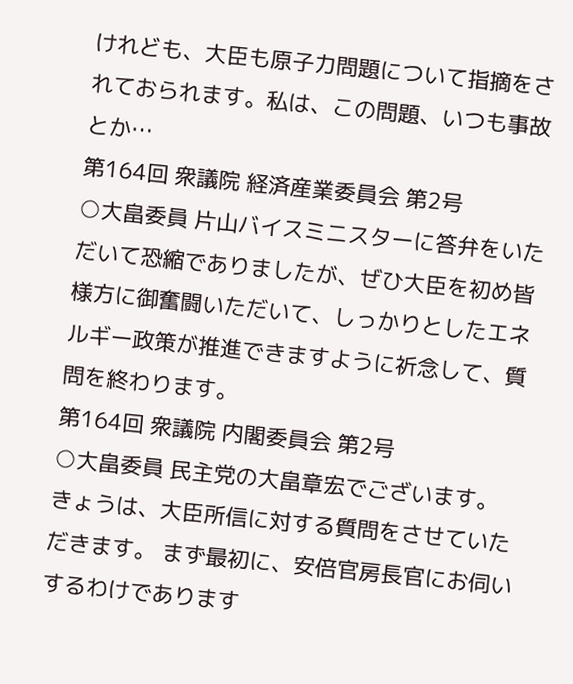けれども、大臣も原子力問題について指摘をされておられます。私は、この問題、いつも事故とか…
第164回 衆議院 経済産業委員会 第2号
○大畠委員 片山バイスミニスターに答弁をいただいて恐縮でありましたが、ぜひ大臣を初め皆様方に御奮闘いただいて、しっかりとしたエネルギー政策が推進できますように祈念して、質問を終わります。
第164回 衆議院 内閣委員会 第2号
○大畠委員 民主党の大畠章宏でございます。 きょうは、大臣所信に対する質問をさせていただきます。 まず最初に、安倍官房長官にお伺いするわけであります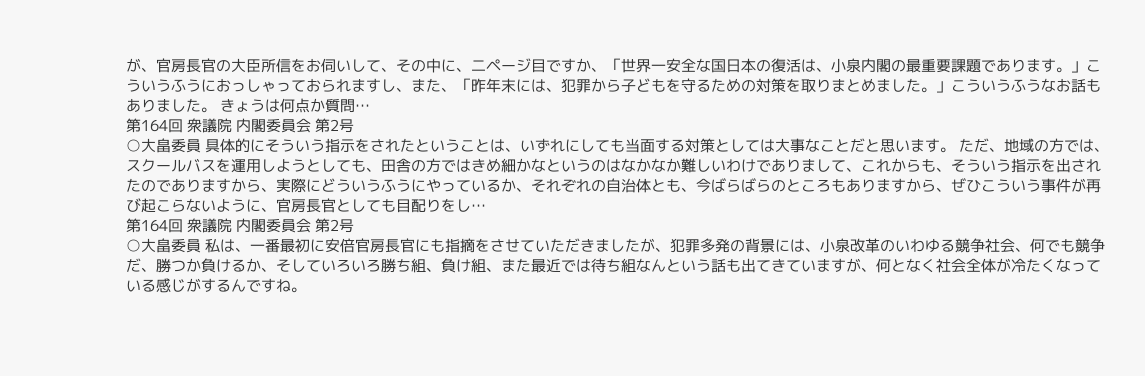が、官房長官の大臣所信をお伺いして、その中に、二ページ目ですか、「世界一安全な国日本の復活は、小泉内閣の最重要課題であります。」こういうふうにおっしゃっておられますし、また、「昨年末には、犯罪から子どもを守るための対策を取りまとめました。」こういうふうなお話もありました。 きょうは何点か質問…
第164回 衆議院 内閣委員会 第2号
○大畠委員 具体的にそういう指示をされたということは、いずれにしても当面する対策としては大事なことだと思います。 ただ、地域の方では、スクールバスを運用しようとしても、田舎の方ではきめ細かなというのはなかなか難しいわけでありまして、これからも、そういう指示を出されたのでありますから、実際にどういうふうにやっているか、それぞれの自治体とも、今ばらばらのところもありますから、ぜひこういう事件が再び起こらないように、官房長官としても目配りをし…
第164回 衆議院 内閣委員会 第2号
○大畠委員 私は、一番最初に安倍官房長官にも指摘をさせていただきましたが、犯罪多発の背景には、小泉改革のいわゆる競争社会、何でも競争だ、勝つか負けるか、そしていろいろ勝ち組、負け組、また最近では待ち組なんという話も出てきていますが、何となく社会全体が冷たくなっている感じがするんですね。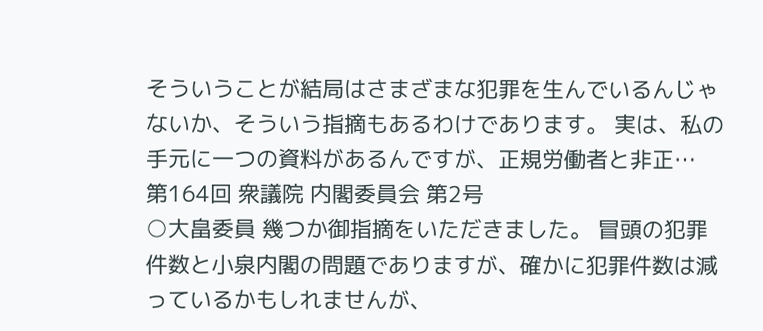そういうことが結局はさまざまな犯罪を生んでいるんじゃないか、そういう指摘もあるわけであります。 実は、私の手元に一つの資料があるんですが、正規労働者と非正…
第164回 衆議院 内閣委員会 第2号
○大畠委員 幾つか御指摘をいただきました。 冒頭の犯罪件数と小泉内閣の問題でありますが、確かに犯罪件数は減っているかもしれませんが、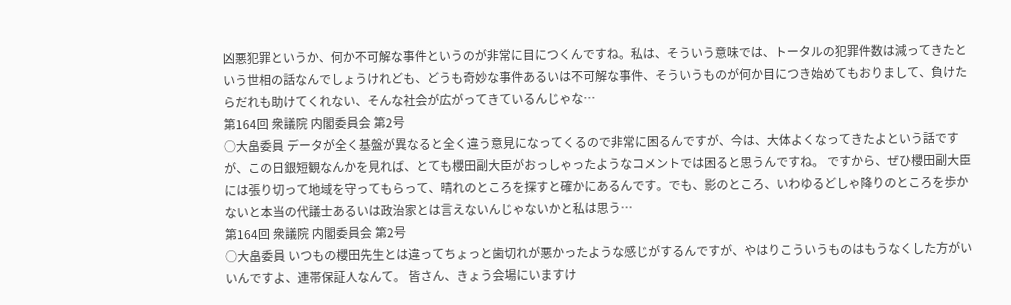凶悪犯罪というか、何か不可解な事件というのが非常に目につくんですね。私は、そういう意味では、トータルの犯罪件数は減ってきたという世相の話なんでしょうけれども、どうも奇妙な事件あるいは不可解な事件、そういうものが何か目につき始めてもおりまして、負けたらだれも助けてくれない、そんな社会が広がってきているんじゃな…
第164回 衆議院 内閣委員会 第2号
○大畠委員 データが全く基盤が異なると全く違う意見になってくるので非常に困るんですが、今は、大体よくなってきたよという話ですが、この日銀短観なんかを見れば、とても櫻田副大臣がおっしゃったようなコメントでは困ると思うんですね。 ですから、ぜひ櫻田副大臣には張り切って地域を守ってもらって、晴れのところを探すと確かにあるんです。でも、影のところ、いわゆるどしゃ降りのところを歩かないと本当の代議士あるいは政治家とは言えないんじゃないかと私は思う…
第164回 衆議院 内閣委員会 第2号
○大畠委員 いつもの櫻田先生とは違ってちょっと歯切れが悪かったような感じがするんですが、やはりこういうものはもうなくした方がいいんですよ、連帯保証人なんて。 皆さん、きょう会場にいますけ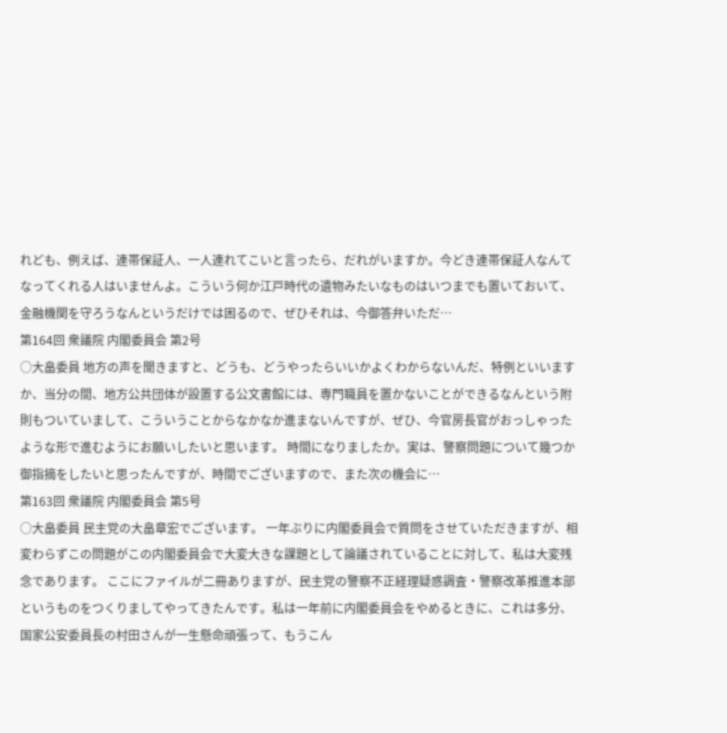れども、例えば、連帯保証人、一人連れてこいと言ったら、だれがいますか。今どき連帯保証人なんてなってくれる人はいませんよ。こういう何か江戸時代の遺物みたいなものはいつまでも置いておいて、金融機関を守ろうなんというだけでは困るので、ぜひそれは、今御答弁いただ…
第164回 衆議院 内閣委員会 第2号
○大畠委員 地方の声を聞きますと、どうも、どうやったらいいかよくわからないんだ、特例といいますか、当分の間、地方公共団体が設置する公文書館には、専門職員を置かないことができるなんという附則もついていまして、こういうことからなかなか進まないんですが、ぜひ、今官房長官がおっしゃったような形で進むようにお願いしたいと思います。 時間になりましたか。実は、警察問題について幾つか御指摘をしたいと思ったんですが、時間でございますので、また次の機会に…
第163回 衆議院 内閣委員会 第5号
○大畠委員 民主党の大畠章宏でございます。 一年ぶりに内閣委員会で質問をさせていただきますが、相変わらずこの問題がこの内閣委員会で大変大きな課題として論議されていることに対して、私は大変残念であります。 ここにファイルが二冊ありますが、民主党の警察不正経理疑惑調査・警察改革推進本部というものをつくりましてやってきたんです。私は一年前に内閣委員会をやめるときに、これは多分、国家公安委員長の村田さんが一生懸命頑張って、もうこん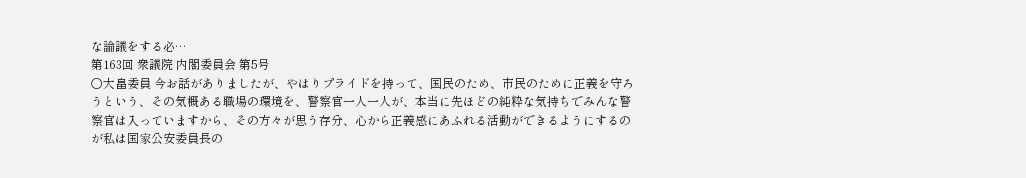な論議をする必…
第163回 衆議院 内閣委員会 第5号
○大畠委員 今お話がありましたが、やはりプライドを持って、国民のため、市民のために正義を守ろうという、その気概ある職場の環境を、警察官一人一人が、本当に先ほどの純粋な気持ちでみんな警察官は入っていますから、その方々が思う存分、心から正義感にあふれる活動ができるようにするのが私は国家公安委員長の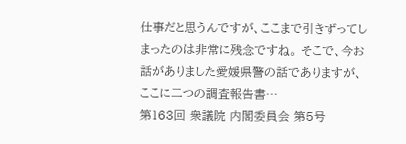仕事だと思うんですが、ここまで引きずってしまったのは非常に残念ですね。 そこで、今お話がありました愛媛県警の話でありますが、ここに二つの調査報告書…
第163回 衆議院 内閣委員会 第5号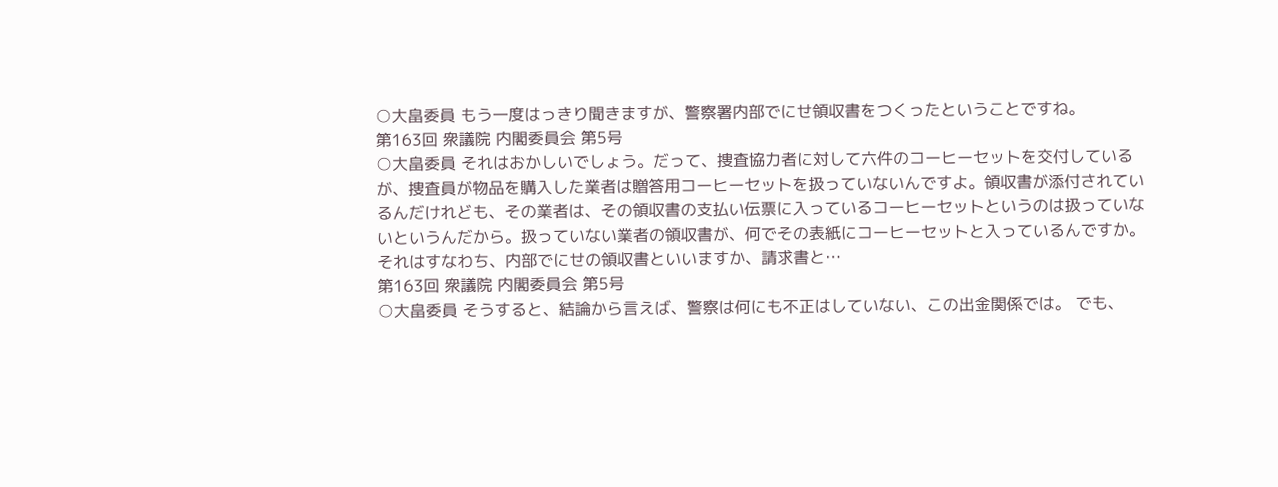○大畠委員 もう一度はっきり聞きますが、警察署内部でにせ領収書をつくったということですね。
第163回 衆議院 内閣委員会 第5号
○大畠委員 それはおかしいでしょう。だって、捜査協力者に対して六件のコーヒーセットを交付しているが、捜査員が物品を購入した業者は贈答用コーヒーセットを扱っていないんですよ。領収書が添付されているんだけれども、その業者は、その領収書の支払い伝票に入っているコーヒーセットというのは扱っていないというんだから。扱っていない業者の領収書が、何でその表紙にコーヒーセットと入っているんですか。それはすなわち、内部でにせの領収書といいますか、請求書と…
第163回 衆議院 内閣委員会 第5号
○大畠委員 そうすると、結論から言えば、警察は何にも不正はしていない、この出金関係では。 でも、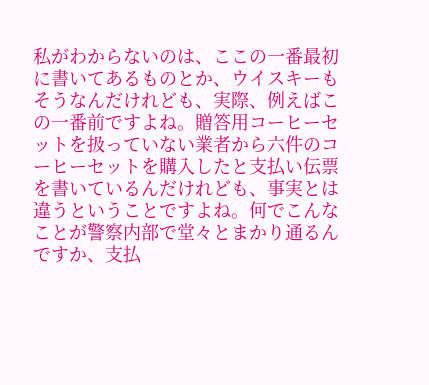私がわからないのは、ここの一番最初に書いてあるものとか、ウイスキーもそうなんだけれども、実際、例えばこの一番前ですよね。贈答用コーヒーセットを扱っていない業者から六件のコーヒーセットを購入したと支払い伝票を書いているんだけれども、事実とは違うということですよね。何でこんなことが警察内部で堂々とまかり通るんですか、支払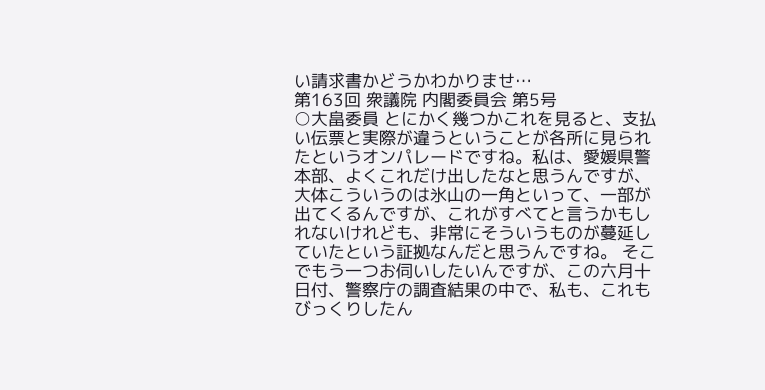い請求書かどうかわかりませ…
第163回 衆議院 内閣委員会 第5号
○大畠委員 とにかく幾つかこれを見ると、支払い伝票と実際が違うということが各所に見られたというオンパレードですね。私は、愛媛県警本部、よくこれだけ出したなと思うんですが、大体こういうのは氷山の一角といって、一部が出てくるんですが、これがすべてと言うかもしれないけれども、非常にそういうものが蔓延していたという証拠なんだと思うんですね。 そこでもう一つお伺いしたいんですが、この六月十日付、警察庁の調査結果の中で、私も、これもびっくりしたん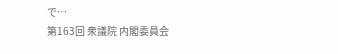で…
第163回 衆議院 内閣委員会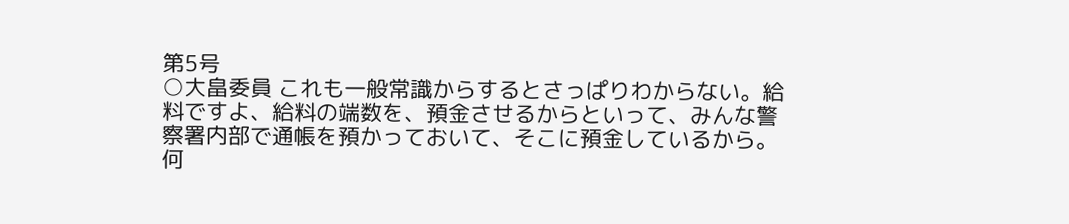第5号
○大畠委員 これも一般常識からするとさっぱりわからない。給料ですよ、給料の端数を、預金させるからといって、みんな警察署内部で通帳を預かっておいて、そこに預金しているから。何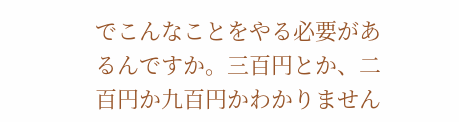でこんなことをやる必要があるんですか。三百円とか、二百円か九百円かわかりません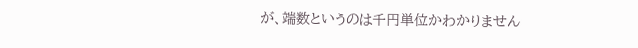が、端数というのは千円単位かわかりません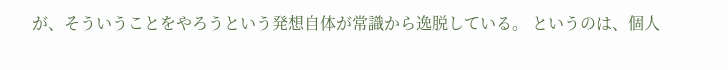が、そういうことをやろうという発想自体が常識から逸脱している。 というのは、個人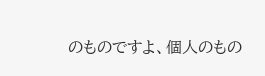のものですよ、個人のもの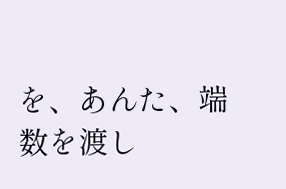を、あんた、端数を渡し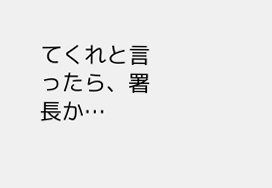てくれと言ったら、署長か…